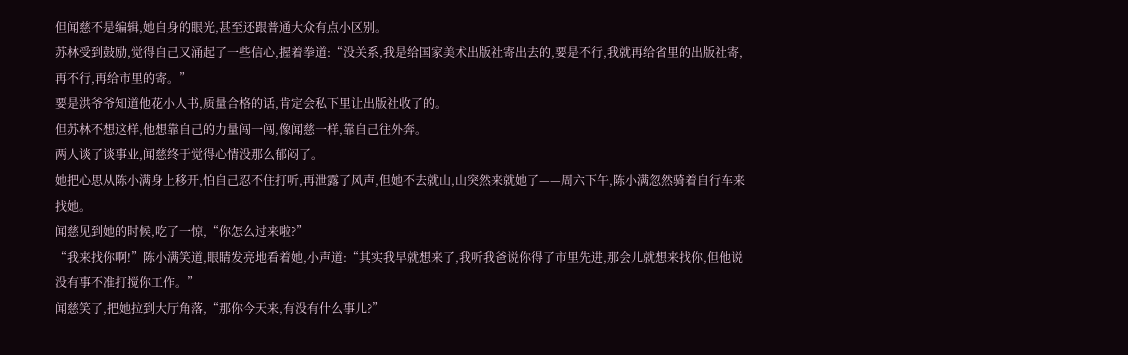但闻慈不是编辑,她自身的眼光,甚至还跟普通大众有点小区别。
苏林受到鼓励,觉得自己又涌起了一些信心,握着拳道:“没关系,我是给国家美术出版社寄出去的,要是不行,我就再给省里的出版社寄,再不行,再给市里的寄。”
要是洪爷爷知道他花小人书,质量合格的话,肯定会私下里让出版社收了的。
但苏林不想这样,他想靠自己的力量闯一闯,像闻慈一样,靠自己往外奔。
两人谈了谈事业,闻慈终于觉得心情没那么郁闷了。
她把心思从陈小满身上移开,怕自己忍不住打听,再泄露了风声,但她不去就山,山突然来就她了——周六下午,陈小满忽然骑着自行车来找她。
闻慈见到她的时候,吃了一惊,“你怎么过来啦?”
“我来找你啊!”陈小满笑道,眼睛发亮地看着她,小声道:“其实我早就想来了,我听我爸说你得了市里先进,那会儿就想来找你,但他说没有事不准打搅你工作。”
闻慈笑了,把她拉到大厅角落,“那你今天来,有没有什么事儿?”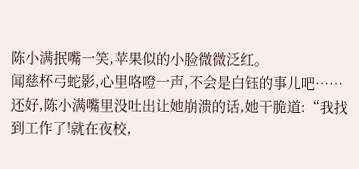陈小满抿嘴一笑,苹果似的小脸微微泛红。
闻慈杯弓蛇影,心里咯噔一声,不会是白钰的事儿吧……还好,陈小满嘴里没吐出让她崩溃的话,她干脆道:“我找到工作了!就在夜校,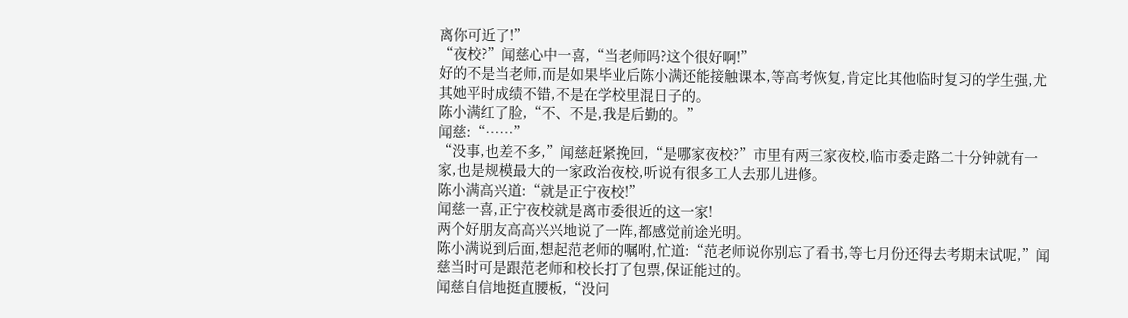离你可近了!”
“夜校?”闻慈心中一喜,“当老师吗?这个很好啊!”
好的不是当老师,而是如果毕业后陈小满还能接触课本,等高考恢复,肯定比其他临时复习的学生强,尤其她平时成绩不错,不是在学校里混日子的。
陈小满红了脸,“不、不是,我是后勤的。”
闻慈:“……”
“没事,也差不多,”闻慈赶紧挽回,“是哪家夜校?”市里有两三家夜校,临市委走路二十分钟就有一家,也是规模最大的一家政治夜校,听说有很多工人去那儿进修。
陈小满高兴道:“就是正宁夜校!”
闻慈一喜,正宁夜校就是离市委很近的这一家!
两个好朋友高高兴兴地说了一阵,都感觉前途光明。
陈小满说到后面,想起范老师的嘱咐,忙道:“范老师说你别忘了看书,等七月份还得去考期末试呢,”闻慈当时可是跟范老师和校长打了包票,保证能过的。
闻慈自信地挺直腰板,“没问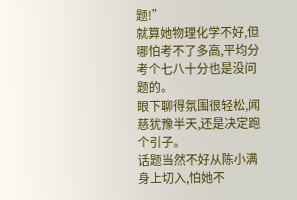题!”
就算她物理化学不好,但哪怕考不了多高,平均分考个七八十分也是没问题的。
眼下聊得氛围很轻松,闻慈犹豫半天,还是决定跑个引子。
话题当然不好从陈小满身上切入,怕她不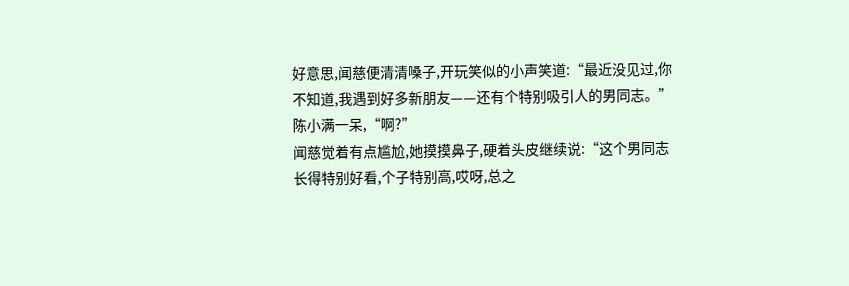好意思,闻慈便清清嗓子,开玩笑似的小声笑道:“最近没见过,你不知道,我遇到好多新朋友——还有个特别吸引人的男同志。”
陈小满一呆,“啊?”
闻慈觉着有点尴尬,她摸摸鼻子,硬着头皮继续说:“这个男同志长得特别好看,个子特别高,哎呀,总之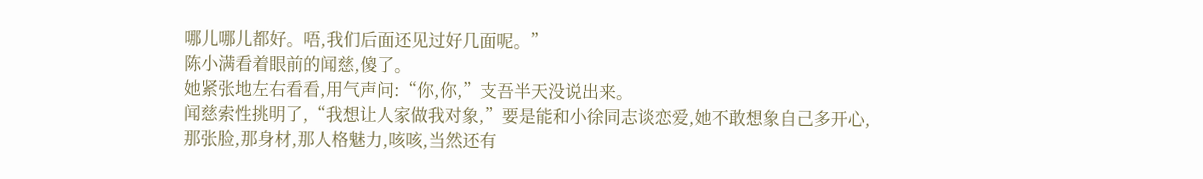哪儿哪儿都好。唔,我们后面还见过好几面呢。”
陈小满看着眼前的闻慈,傻了。
她紧张地左右看看,用气声问:“你,你,”支吾半天没说出来。
闻慈索性挑明了,“我想让人家做我对象,”要是能和小徐同志谈恋爱,她不敢想象自己多开心,那张脸,那身材,那人格魅力,咳咳,当然还有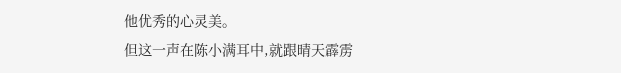他优秀的心灵美。
但这一声在陈小满耳中,就跟晴天霹雳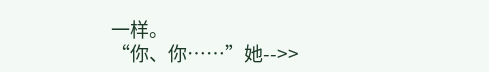一样。
“你、你……”她-->>